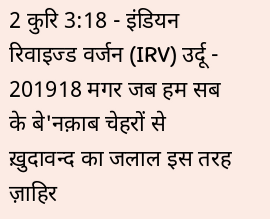2 कुरि 3:18 - इंडियन रिवाइज्ड वर्जन (IRV) उर्दू - 201918 मगर जब हम सब के बे'नक़ाब चेहरों से ख़ुदावन्द का जलाल इस तरह ज़ाहिर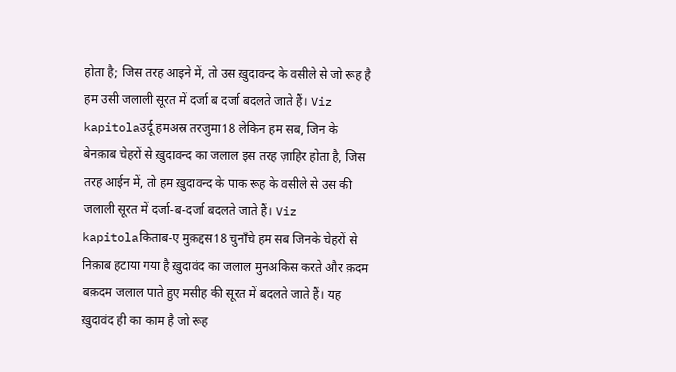होता है; जिस तरह आइने में, तो उस ख़ुदावन्द के वसीले से जो रूह है हम उसी जलाली सूरत में दर्जा ब दर्जा बदलते जाते हैं। Viz kapitolaउर्दू हमअस्र तरजुमा18 लेकिन हम सब, जिन के बेनक़ाब चेहरों से ख़ुदावन्द का जलाल इस तरह ज़ाहिर होता है, जिस तरह आईन में, तो हम ख़ुदावन्द के पाक रूह के वसीले से उस की जलाली सूरत में दर्जा-ब-दर्जा बदलते जाते हैं। Viz kapitolaकिताब-ए मुक़द्दस18 चुनाँचे हम सब जिनके चेहरों से निक़ाब हटाया गया है ख़ुदावंद का जलाल मुनअकिस करते और क़दम बक़दम जलाल पाते हुए मसीह की सूरत में बदलते जाते हैं। यह ख़ुदावंद ही का काम है जो रूह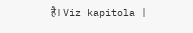है। Viz kapitola |